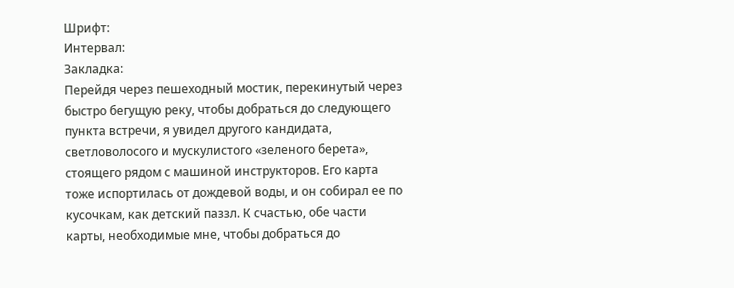Шрифт:
Интервал:
Закладка:
Перейдя через пешеходный мостик, перекинутый через быстро бегущую реку, чтобы добраться до следующего пункта встречи, я увидел другого кандидата, светловолосого и мускулистого «зеленого берета», стоящего рядом с машиной инструкторов. Его карта тоже испортилась от дождевой воды, и он собирал ее по кусочкам, как детский паззл. К счастью, обе части карты, необходимые мне, чтобы добраться до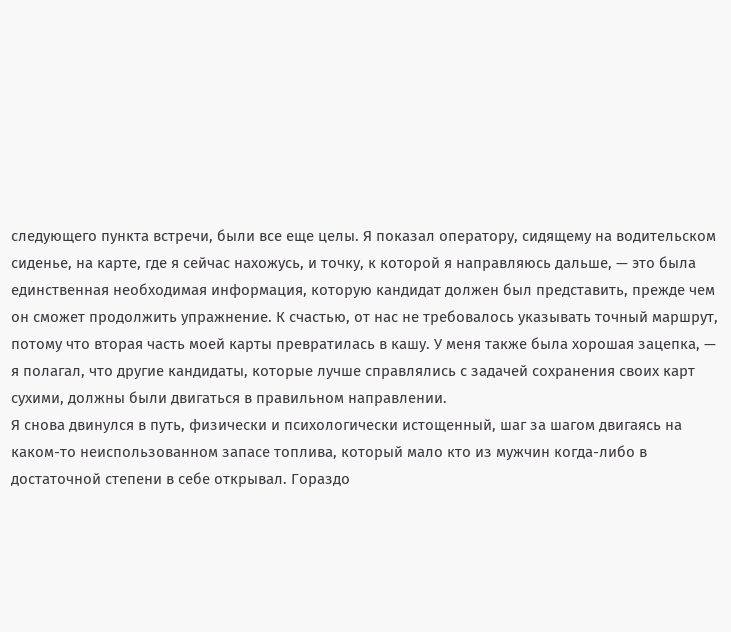следующего пункта встречи, были все еще целы. Я показал оператору, сидящему на водительском сиденье, на карте, где я сейчас нахожусь, и точку, к которой я направляюсь дальше, — это была единственная необходимая информация, которую кандидат должен был представить, прежде чем он сможет продолжить упражнение. К счастью, от нас не требовалось указывать точный маршрут, потому что вторая часть моей карты превратилась в кашу. У меня также была хорошая зацепка, — я полагал, что другие кандидаты, которые лучше справлялись с задачей сохранения своих карт сухими, должны были двигаться в правильном направлении.
Я снова двинулся в путь, физически и психологически истощенный, шаг за шагом двигаясь на каком-то неиспользованном запасе топлива, который мало кто из мужчин когда-либо в достаточной степени в себе открывал. Гораздо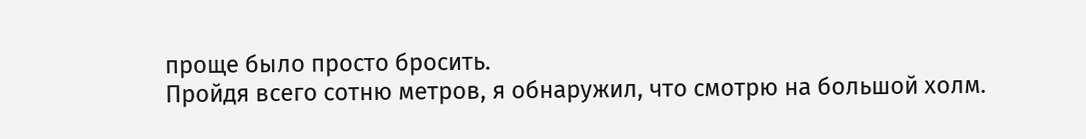проще было просто бросить.
Пройдя всего сотню метров, я обнаружил, что смотрю на большой холм.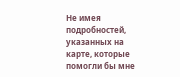Не имея подробностей, указанных на карте, которые помогли бы мне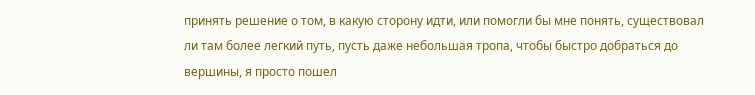принять решение о том, в какую сторону идти, или помогли бы мне понять, существовал ли там более легкий путь, пусть даже небольшая тропа, чтобы быстро добраться до вершины, я просто пошел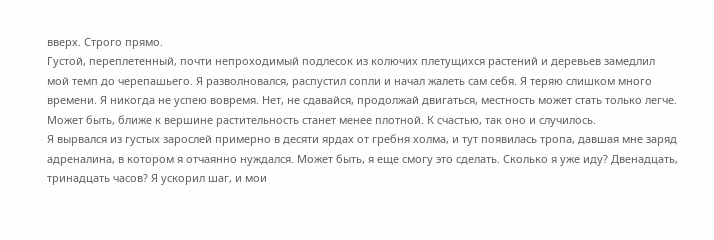вверх. Строго прямо.
Густой, переплетенный, почти непроходимый подлесок из колючих плетущихся растений и деревьев замедлил мой темп до черепашьего. Я разволновался, распустил сопли и начал жалеть сам себя. Я теряю слишком много времени. Я никогда не успею вовремя. Нет, не сдавайся, продолжай двигаться, местность может стать только легче. Может быть, ближе к вершине растительность станет менее плотной. К счастью, так оно и случилось.
Я вырвался из густых зарослей примерно в десяти ярдах от гребня холма, и тут появилась тропа, давшая мне заряд адреналина, в котором я отчаянно нуждался. Может быть, я еще смогу это сделать. Сколько я уже иду? Двенадцать, тринадцать часов? Я ускорил шаг, и мои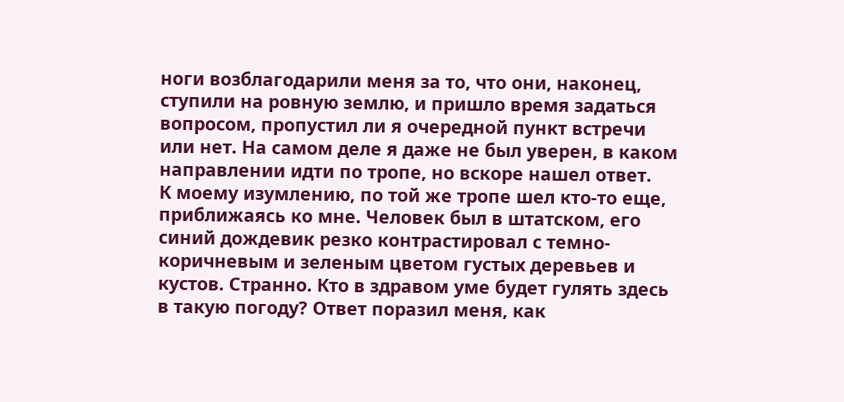ноги возблагодарили меня за то, что они, наконец, ступили на ровную землю, и пришло время задаться вопросом, пропустил ли я очередной пункт встречи или нет. На самом деле я даже не был уверен, в каком направлении идти по тропе, но вскоре нашел ответ.
К моему изумлению, по той же тропе шел кто-то еще, приближаясь ко мне. Человек был в штатском, его синий дождевик резко контрастировал с темно-коричневым и зеленым цветом густых деревьев и кустов. Странно. Кто в здравом уме будет гулять здесь в такую погоду? Ответ поразил меня, как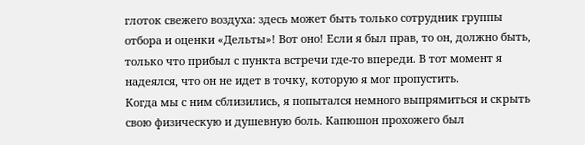глоток свежего воздуха: здесь может быть только сотрудник группы отбора и оценки «Дельты»! Вот оно! Если я был прав, то он, должно быть, только что прибыл с пункта встречи где-то впереди. В тот момент я надеялся, что он не идет в точку, которую я мог пропустить.
Когда мы с ним сблизились, я попытался немного выпрямиться и скрыть свою физическую и душевную боль. Капюшон прохожего был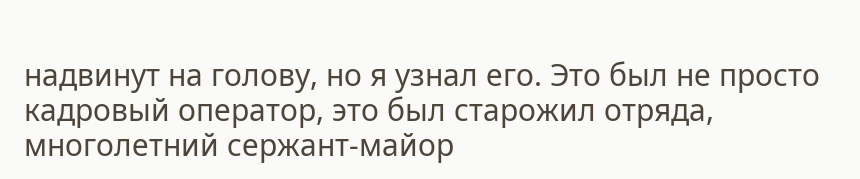надвинут на голову, но я узнал его. Это был не просто кадровый оператор, это был старожил отряда, многолетний сержант-майор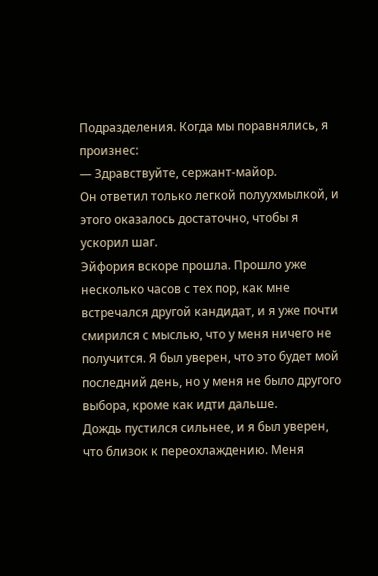Подразделения. Когда мы поравнялись, я произнес:
— Здравствуйте, сержант-майор.
Он ответил только легкой полуухмылкой, и этого оказалось достаточно, чтобы я ускорил шаг.
Эйфория вскоре прошла. Прошло уже несколько часов с тех пор, как мне встречался другой кандидат, и я уже почти смирился с мыслью, что у меня ничего не получится. Я был уверен, что это будет мой последний день, но у меня не было другого выбора, кроме как идти дальше.
Дождь пустился сильнее, и я был уверен, что близок к переохлаждению. Меня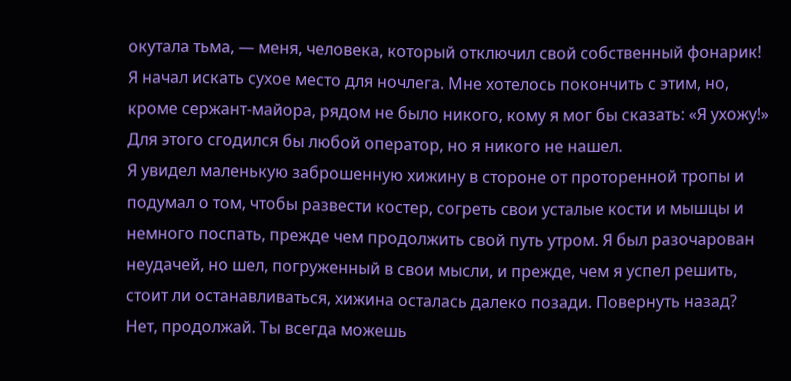окутала тьма, — меня, человека, который отключил свой собственный фонарик! Я начал искать сухое место для ночлега. Мне хотелось покончить с этим, но, кроме сержант-майора, рядом не было никого, кому я мог бы сказать: «Я ухожу!» Для этого сгодился бы любой оператор, но я никого не нашел.
Я увидел маленькую заброшенную хижину в стороне от проторенной тропы и подумал о том, чтобы развести костер, согреть свои усталые кости и мышцы и немного поспать, прежде чем продолжить свой путь утром. Я был разочарован неудачей, но шел, погруженный в свои мысли, и прежде, чем я успел решить, стоит ли останавливаться, хижина осталась далеко позади. Повернуть назад? Нет, продолжай. Ты всегда можешь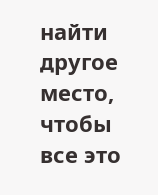найти другое место, чтобы все это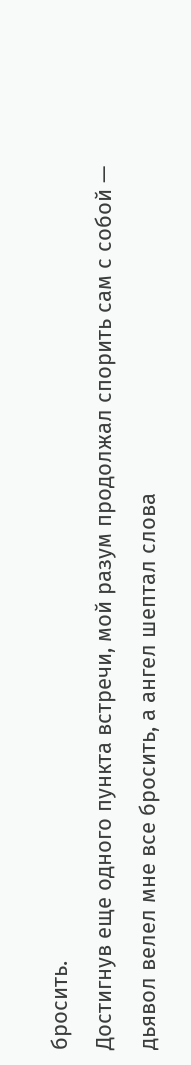бросить.
Достигнув еще одного пункта встречи, мой разум продолжал спорить сам с собой — дьявол велел мне все бросить, а ангел шептал слова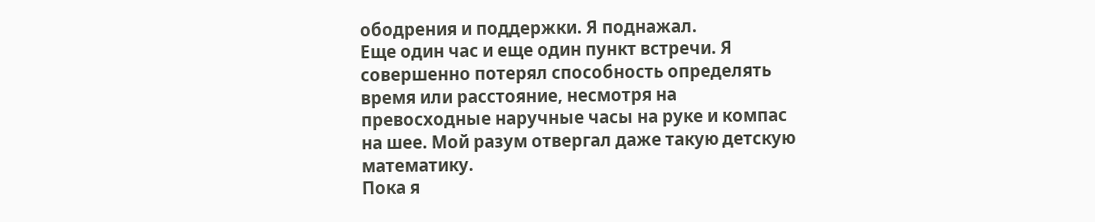ободрения и поддержки. Я поднажал.
Еще один час и еще один пункт встречи. Я совершенно потерял способность определять время или расстояние, несмотря на превосходные наручные часы на руке и компас на шее. Мой разум отвергал даже такую детскую математику.
Пока я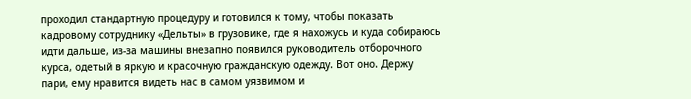проходил стандартную процедуру и готовился к тому, чтобы показать кадровому сотруднику «Дельты» в грузовике, где я нахожусь и куда собираюсь идти дальше, из-за машины внезапно появился руководитель отборочного курса, одетый в яркую и красочную гражданскую одежду. Вот оно. Держу пари, ему нравится видеть нас в самом уязвимом и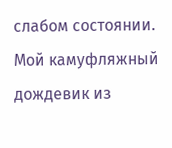слабом состоянии.
Мой камуфляжный дождевик из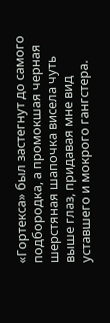«Гортекса» был застегнут до самого подбородка, а промокшая черная шерстяная шапочка висела чуть выше глаз, придавая мне вид уставшего и мокрого гангстера.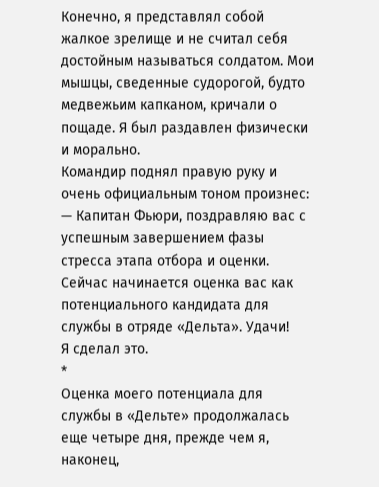Конечно, я представлял собой жалкое зрелище и не считал себя достойным называться солдатом. Мои мышцы, сведенные судорогой, будто медвежьим капканом, кричали о пощаде. Я был раздавлен физически и морально.
Командир поднял правую руку и очень официальным тоном произнес:
— Капитан Фьюри, поздравляю вас с успешным завершением фазы стресса этапа отбора и оценки. Сейчас начинается оценка вас как потенциального кандидата для службы в отряде «Дельта». Удачи!
Я сделал это.
*
Оценка моего потенциала для службы в «Дельте» продолжалась еще четыре дня, прежде чем я, наконец,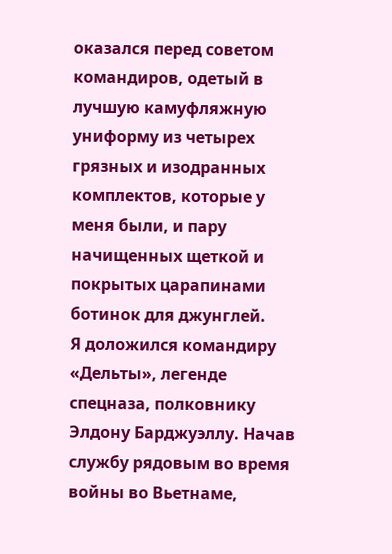оказался перед советом командиров, одетый в лучшую камуфляжную униформу из четырех грязных и изодранных комплектов, которые у меня были, и пару начищенных щеткой и покрытых царапинами ботинок для джунглей.
Я доложился командиру «Дельты», легенде спецназа, полковнику Элдону Барджуэллу. Начав службу рядовым во время войны во Вьетнаме,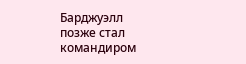Барджуэлл позже стал командиром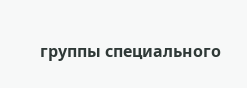группы специального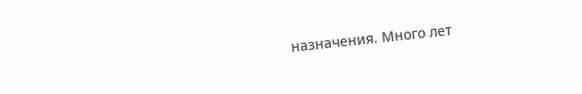назначения. Много лет